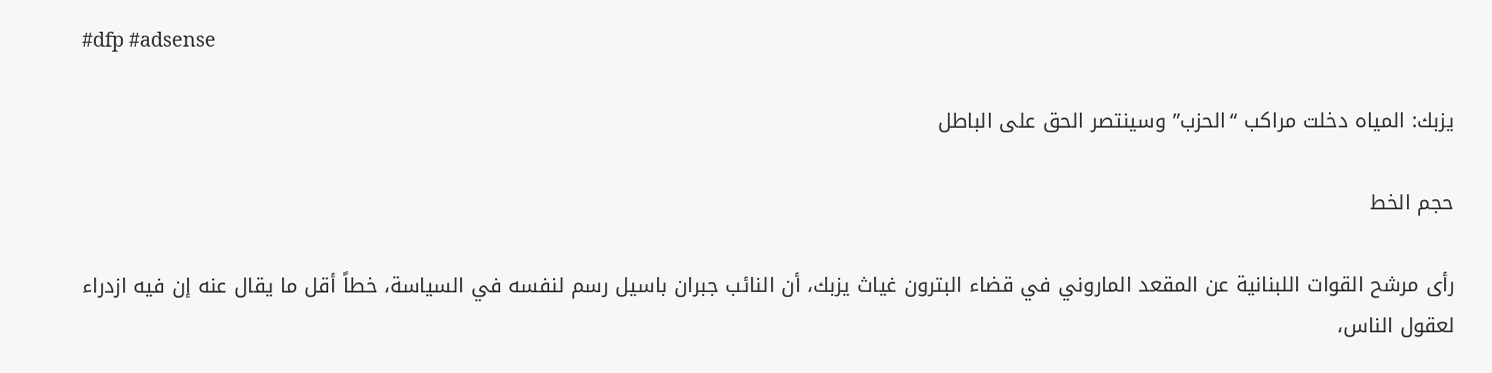#dfp #adsense

يزبك: المياه دخلت مراكب “الحزب” وسينتصر الحق على الباطل

حجم الخط

رأى مرشح القوات اللبنانية عن المقعد الماروني في قضاء البترون غياث يزبك، أن النائب جبران باسيل رسم لنفسه في السياسة، خطاً أقل ما يقال عنه إن فيه ازدراء لعقول الناس،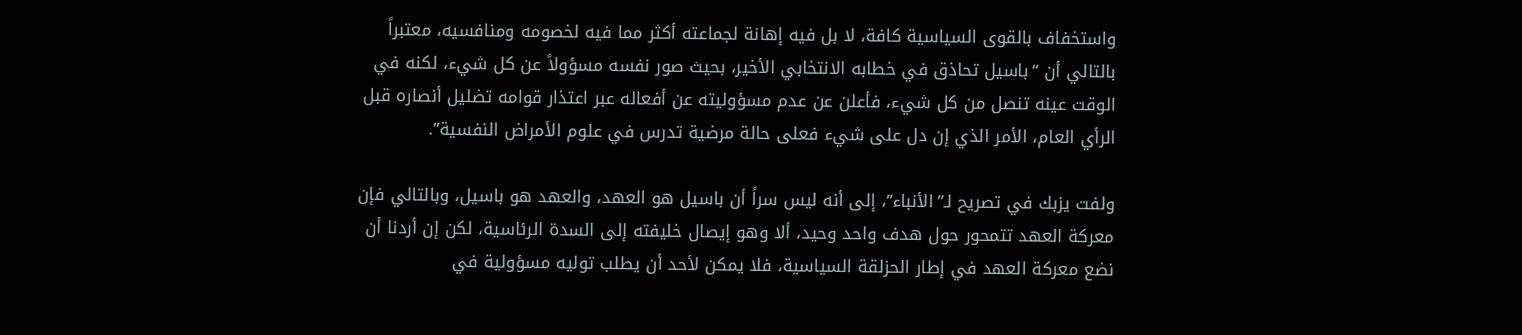واستخفاف بالقوى السياسية كافة، لا بل فيه إهانة لجماعته أكثر مما فيه لخصومه ومنافسيه، معتبراً بالتالي أن “باسيل تحاذق في خطابه الانتخابي الأخير، بحيث صور نفسه مسؤولاً عن كل شيء، لكنه في الوقت عينه تنصل من كل شيء، فأعلن عن عدم مسؤوليته عن أفعاله عبر اعتذار قوامه تضليل أنصاره قبل الرأي العام، الأمر الذي إن دل على شيء فعلى حالة مرضية تدرس في علوم الأمراض النفسية”.

ولفت يزبك في تصريح لـ”الأنباء”، إلى أنه ليس سراً أن باسيل هو العهد، والعهد هو باسيل، وبالتالي فإن معركة العهد تتمحور حول هدف واحد وحيد، ألا وهو إيصال خليفته إلى السدة الرئاسية، لكن إن أردنا أن نضع معركة العهد في إطار الحزلقة السياسية، فلا يمكن لأحد أن يطلب توليه مسؤولية في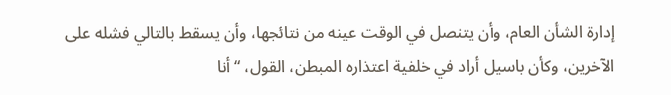إدارة الشأن العام، وأن يتنصل في الوقت عينه من نتائجها، وأن يسقط بالتالي فشله على الآخرين، وكأن باسيل أراد في خلفية اعتذاره المبطن، القول، “أنا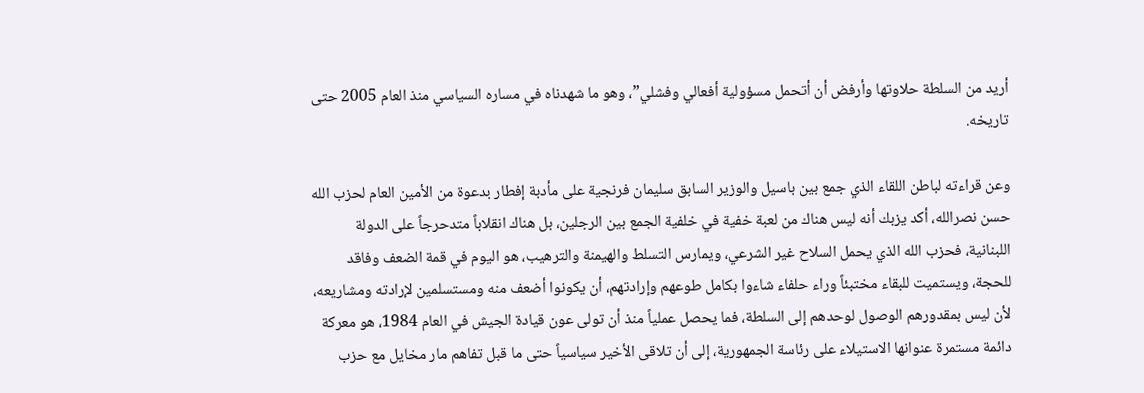أريد من السلطة حلاوتها وأرفض أن أتحمل مسؤولية أفعالي وفشلي”، وهو ما شهدناه في مساره السياسي منذ العام 2005 حتى تاريخه.

وعن قراءته لباطن اللقاء الذي جمع بين باسيل والوزير السابق سليمان فرنجية على مأدبة إفطار بدعوة من الأمين العام ل‍حزب الله حسن نصرالله، أكد يزبك أنه ليس هناك من لعبة خفية في خلفية الجمع بين الرجلين، بل هناك انقلاباً متدحرجاً على الدولة اللبنانية، فحزب الله الذي يحمل السلاح غير الشرعي، ويمارس التسلط والهيمنة والترهيب، هو اليوم في قمة الضعف وفاقد للحجة، ويستميت للبقاء مختبئاً وراء حلفاء شاءوا بكامل طوعهم وإرادتهم، أن يكونوا أضعف منه ومستسلمين لإرادته ومشاريعه، لأن ليس بمقدورهم الوصول لوحدهم إلى السلطة، فما يحصل عملياً منذ أن تولى عون قيادة الجيش في العام 1984، هو معركة دائمة مستمرة عنوانها الاستيلاء على رئاسة الجمهورية، إلى أن تلاقى الأخير سياسياً حتى ما قبل تفاهم مار مخايل مع حزب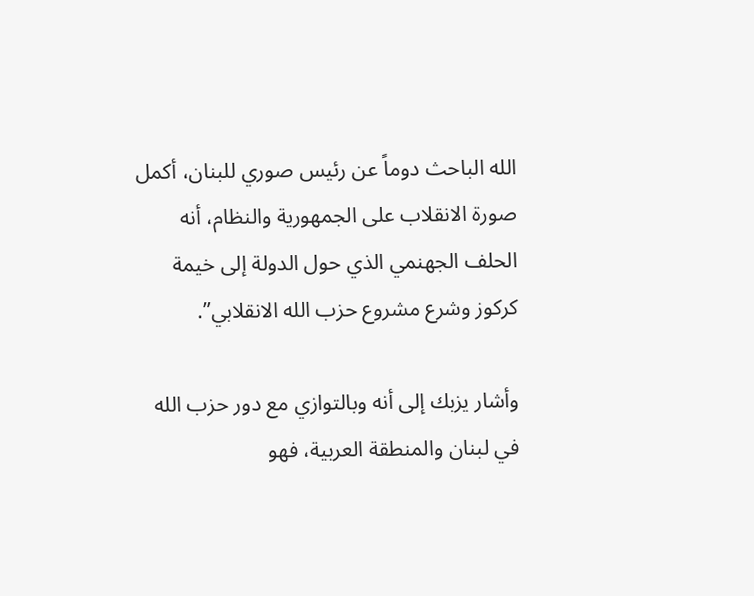الله الباحث دوماً عن رئيس صوري للبنان، أكمل صورة الانقلاب على الجمهورية والنظام، أنه الحلف الجهنمي الذي حول الدولة إلى خيمة كركوز وشرع مشروع حزب الله الانقلابي”.

وأشار يزبك إلى أنه وبالتوازي مع دور حزب الله في لبنان والمنطقة العربية، فهو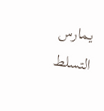يمارس التسلط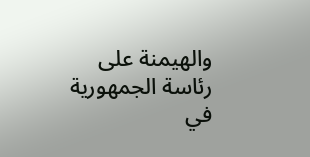والهيمنة على رئاسة الجمهورية في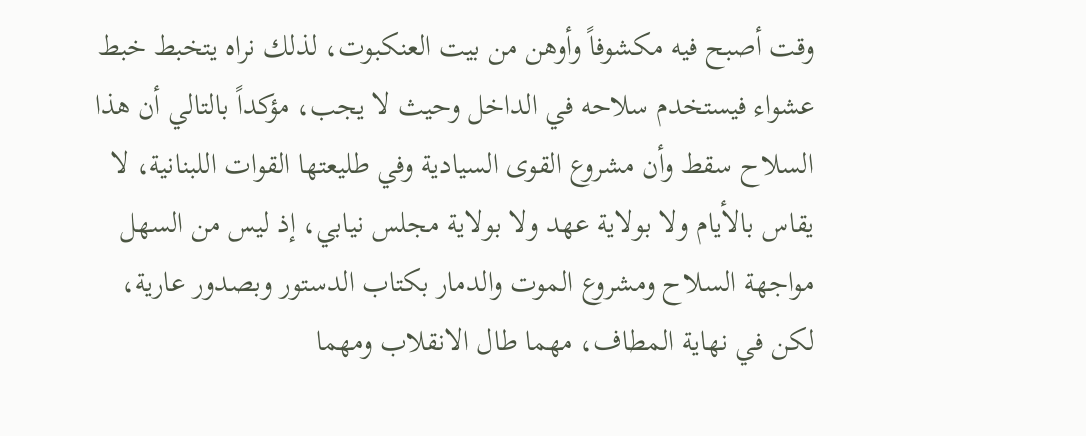وقت أصبح فيه مكشوفاً وأوهن من بيت العنكبوت، لذلك نراه يتخبط خبط عشواء فيستخدم سلاحه في الداخل وحيث لا يجب، مؤكداً بالتالي أن هذا السلاح سقط وأن مشروع القوى السيادية وفي طليعتها القوات اللبنانية، لا يقاس بالأيام ولا بولاية عهد ولا بولاية مجلس نيابي، إذ ليس من السهل مواجهة السلاح ومشروع الموت والدمار بكتاب الدستور وبصدور عارية، لكن في نهاية المطاف، مهما طال الانقلاب ومهما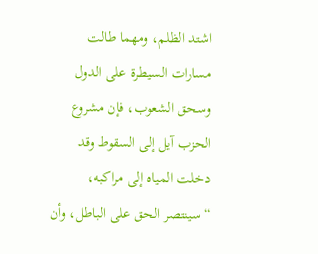اشتد الظلم، ومهما طالت مسارات السيطرة على الدول وسحق الشعوب، فإن مشروع الحزب آيل إلى السقوط وقد دخلت المياه إلى مراكبه، “سينتصر الحق على الباطل، وأن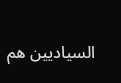السياديين هم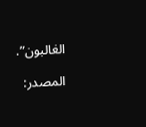الغالبون”.

المصدر: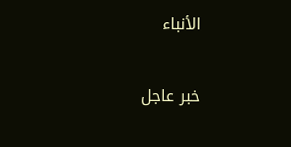الأنباء

خبر عاجل